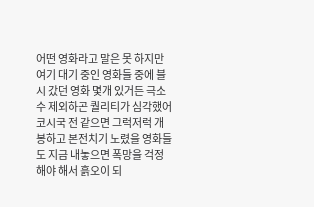어떤 영화라고 말은 못 하지만 여기 대기 중인 영화들 중에 블시 갔던 영화 몇개 있거든 극소수 제외하곤 퀄리티가 심각했어 코시국 전 같으면 그럭저럭 개봉하고 본전치기 노렸을 영화들도 지금 내놓으면 폭망을 걱정해야 해서 흙오이 되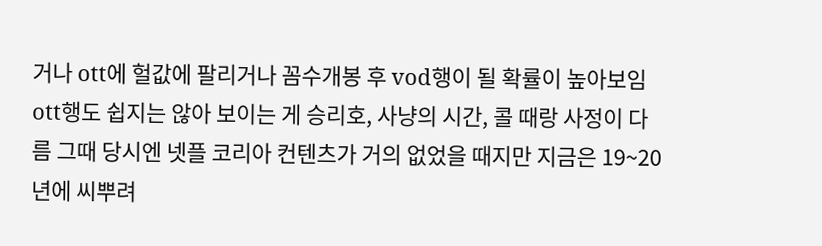거나 ott에 헐값에 팔리거나 꼼수개봉 후 vod행이 될 확률이 높아보임 ott행도 쉽지는 않아 보이는 게 승리호, 사냥의 시간, 콜 때랑 사정이 다름 그때 당시엔 넷플 코리아 컨텐츠가 거의 없었을 때지만 지금은 19~20년에 씨뿌려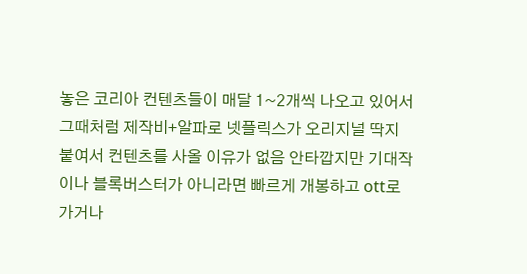놓은 코리아 컨텐츠들이 매달 1~2개씩 나오고 있어서 그때처럼 제작비+알파로 넷플릭스가 오리지널 딱지 붙여서 컨텐츠를 사올 이유가 없음 안타깝지만 기대작이나 블록버스터가 아니라면 빠르게 개봉하고 ott로 가거나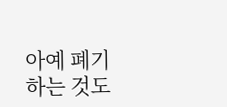아예 폐기하는 것도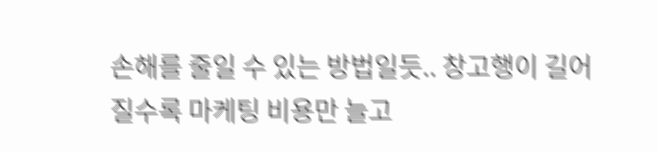손해를 줄일 수 있는 방법일듯.. 창고행이 길어질수록 마케팅 비용만 늘고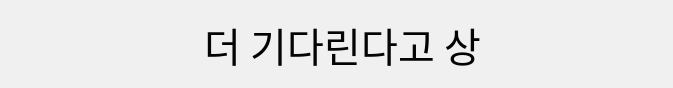더 기다린다고 상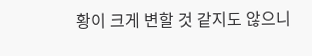황이 크게 변할 것 같지도 않으니